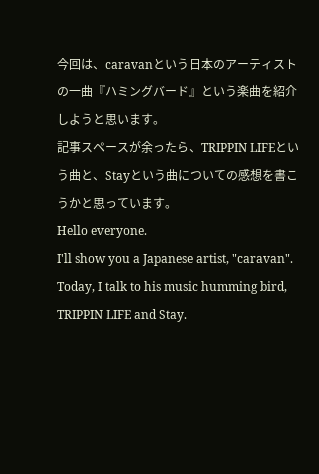今回は、caravanという日本のアーティストの一曲『ハミングバード』という楽曲を紹介しようと思います。
記事スペースが余ったら、TRIPPIN LIFEという曲と、Stayという曲についての感想を書こうかと思っています。
Hello everyone.
I'll show you a Japanese artist, "caravan".
Today, I talk to his music humming bird, TRIPPIN LIFE and Stay.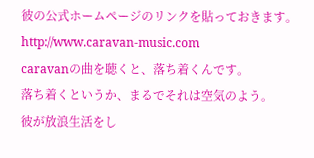彼の公式ホームページのリンクを貼っておきます。
http://www.caravan-music.com
caravanの曲を聴くと、落ち着くんです。
落ち着くというか、まるでそれは空気のよう。
彼が放浪生活をし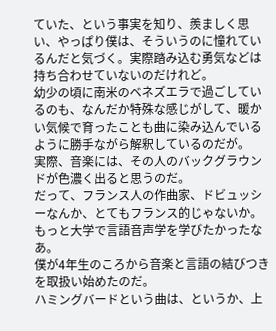ていた、という事実を知り、羨ましく思い、やっぱり僕は、そういうのに憧れているんだと気づく。実際踏み込む勇気などは持ち合わせていないのだけれど。
幼少の頃に南米のベネズエラで過ごしているのも、なんだか特殊な感じがして、暖かい気候で育ったことも曲に染み込んでいるように勝手ながら解釈しているのだが。
実際、音楽には、その人のバックグラウンドが色濃く出ると思うのだ。
だって、フランス人の作曲家、ドビュッシーなんか、とてもフランス的じゃないか。
もっと大学で言語音声学を学びたかったなあ。
僕が4年生のころから音楽と言語の結びつきを取扱い始めたのだ。
ハミングバードという曲は、というか、上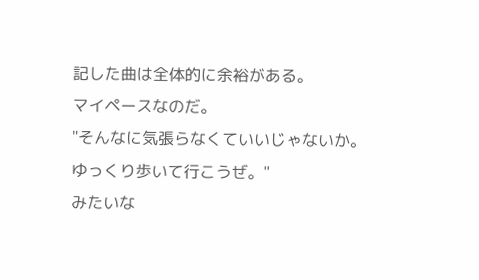記した曲は全体的に余裕がある。
マイペースなのだ。
"そんなに気張らなくていいじゃないか。ゆっくり歩いて行こうぜ。"
みたいな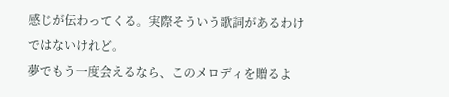感じが伝わってくる。実際そういう歌詞があるわけではないけれど。
夢でもう一度会えるなら、このメロディを贈るよ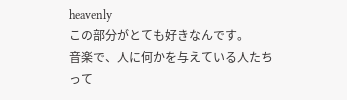heavenly
この部分がとても好きなんです。
音楽で、人に何かを与えている人たちって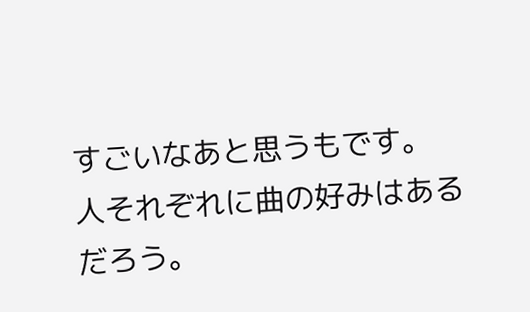すごいなあと思うもです。
人それぞれに曲の好みはあるだろう。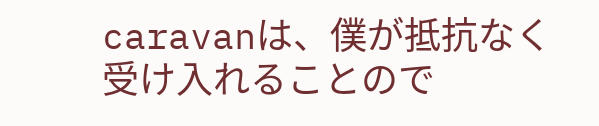caravanは、僕が抵抗なく受け入れることので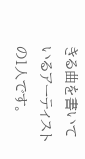きる曲を書いているアーティストの1人です。